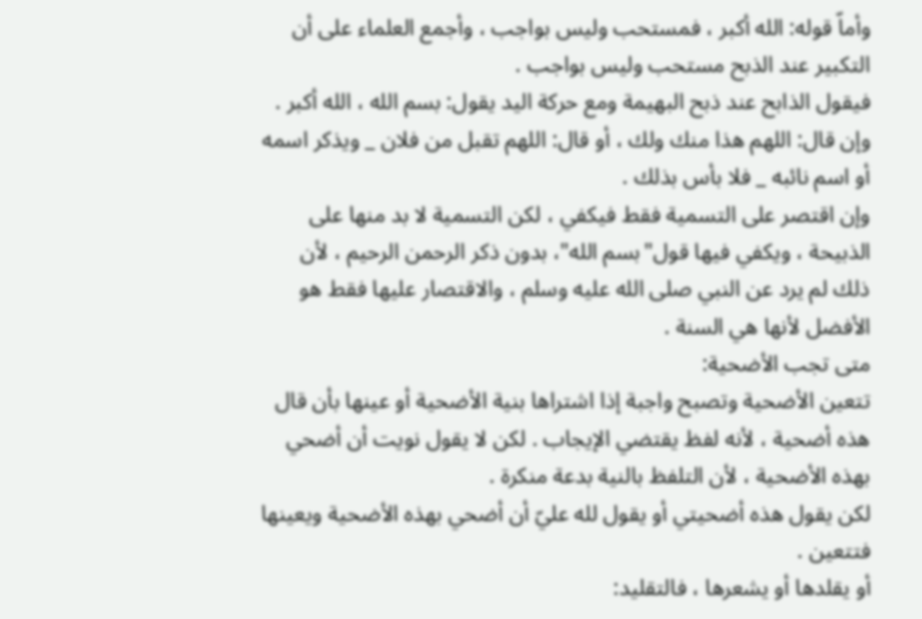وأماّ قوله: الله أكبر ، فمستحب وليس بواجب ، وأجمع العلماء على أن التكبير عند الذبح مستحب وليس بواجب .
فيقول الذابح عند ذبح البهيمة ومع حركة اليد يقول: بسم الله ، الله أكبر .
وإن قال: اللهم هذا منك ولك ، أو قال: اللهم تقبل من فلان _ ويذكر اسمه أو اسم نائبه _ فلا بأس بذلك .
وإن اقتصر على التسمية فقط فيكفي ، لكن التسمية لا بد منها على الذبيحة ، ويكفي فيها قول"بسم الله"، بدون ذكر الرحمن الرحيم ، لأن ذلك لم يرد عن النبي صلى الله عليه وسلم ، والاقتصار عليها فقط هو الأفضل لأنها هي السنة .
متى تجب الأضحية:
تتعين الأضحية وتصبح واجبة إذا اشتراها بنية الأضحية أو عينها بأن قال هذه أضحية ، لأنه لفظ يقتضي الإيجاب . لكن لا يقول نويت أن أضحي بهذه الأضحية ، لأن التلفظ بالنية بدعة منكرة .
لكن يقول هذه أضحيتي أو يقول لله عليّ أن أضحي بهذه الأضحية ويعينها فتتعين .
أو يقلدها أو يشعرها ، فالتقليد: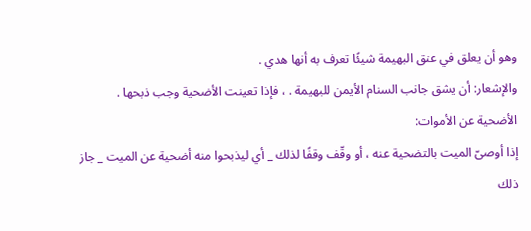وهو أن يعلق في عنق البهيمة شيئًا تعرف به أنها هدي .
والإشعار: أن يشق جانب السنام الأيمن للبهيمة . ، فإذا تعينت الأضحية وجب ذبحها .
الأضحية عن الأموات:
إذا أوصىّ الميت بالتضحية عنه ، أو وقّف وقفًا لذلك _ أي ليذبحوا منه أضحية عن الميت _ جاز ذلك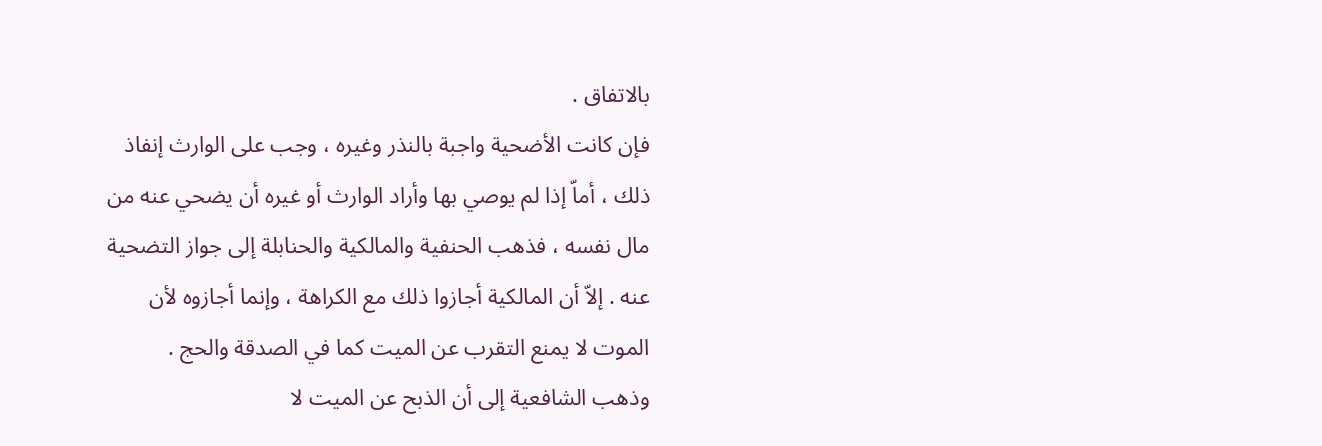بالاتفاق .
فإن كانت الأضحية واجبة بالنذر وغيره ، وجب على الوارث إنفاذ ذلك ، أماّ إذا لم يوصي بها وأراد الوارث أو غيره أن يضحي عنه من مال نفسه ، فذهب الحنفية والمالكية والحنابلة إلى جواز التضحية عنه . إلاّ أن المالكية أجازوا ذلك مع الكراهة ، وإنما أجازوه لأن الموت لا يمنع التقرب عن الميت كما في الصدقة والحج .
وذهب الشافعية إلى أن الذبح عن الميت لا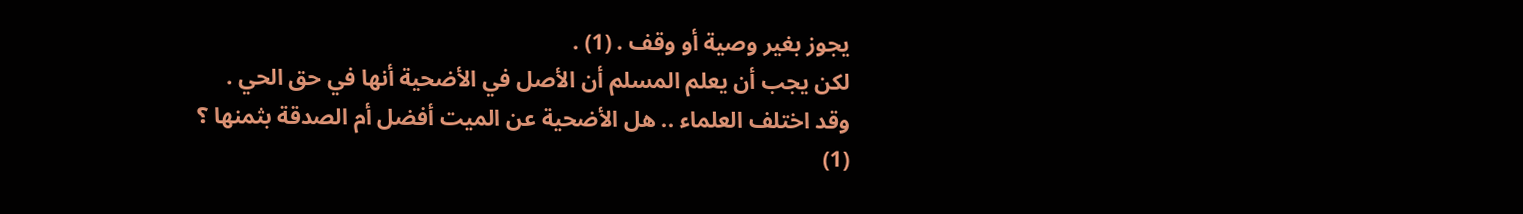يجوز بغير وصية أو وقف . (1) .
لكن يجب أن يعلم المسلم أن الأصل في الأضحية أنها في حق الحي .
وقد اختلف العلماء .. هل الأضحية عن الميت أفضل أم الصدقة بثمنها ؟
(1)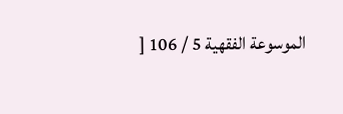الموسوعة الفقهية 5 / 106 [